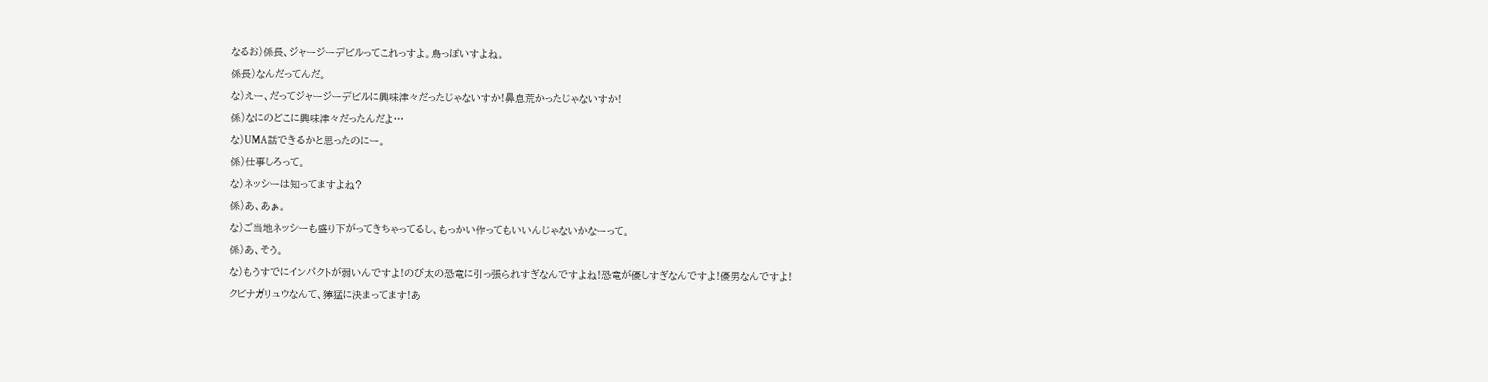なるお)係長、ジャージーデビルってこれっすよ。鳥っぽいすよね。
係長)なんだってんだ。
な)えー、だってジャージーデビルに興味津々だったじゃないすか!鼻息荒かったじゃないすか!
係)なにのどこに興味津々だったんだよ…
な)UMA話できるかと思ったのにー。
係)仕事しろって。
な)ネッシーは知ってますよね?
係)あ、あぁ。
な)ご当地ネッシーも盛り下がってきちゃってるし、もっかい作ってもいいんじゃないかなーって。
係)あ、そう。
な)もうすでにインパクトが弱いんですよ!のび太の恐竜に引っ張られすぎなんですよね!恐竜が優しすぎなんですよ!優男なんですよ!
クビナガリュウなんて、獰猛に決まってます!あ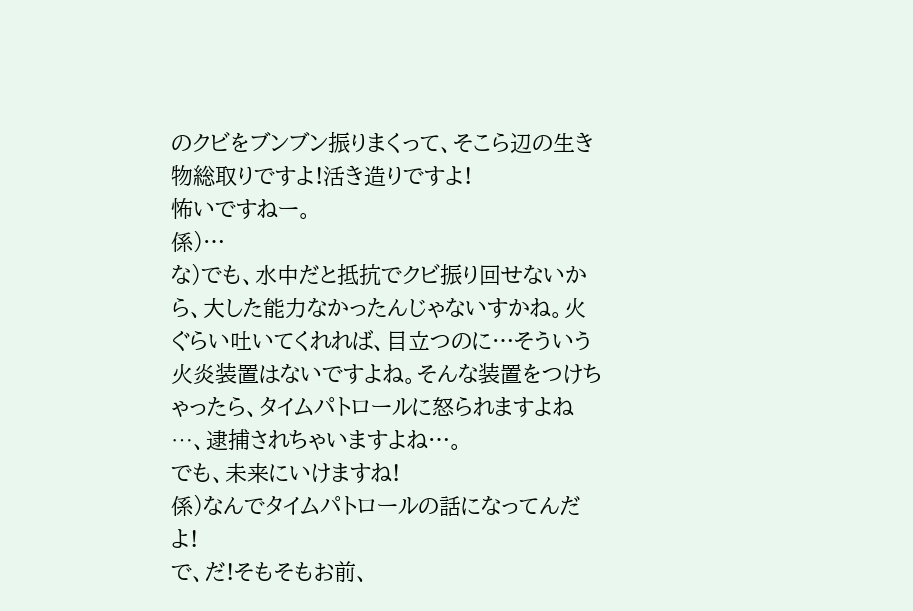のクビをブンブン振りまくって、そこら辺の生き物総取りですよ!活き造りですよ!
怖いですねー。
係)…
な)でも、水中だと抵抗でクビ振り回せないから、大した能力なかったんじゃないすかね。火ぐらい吐いてくれれば、目立つのに…そういう火炎装置はないですよね。そんな装置をつけちゃったら、タイムパトロールに怒られますよね⋯、逮捕されちゃいますよね…。
でも、未来にいけますね!
係)なんでタイムパトロールの話になってんだよ!
で、だ!そもそもお前、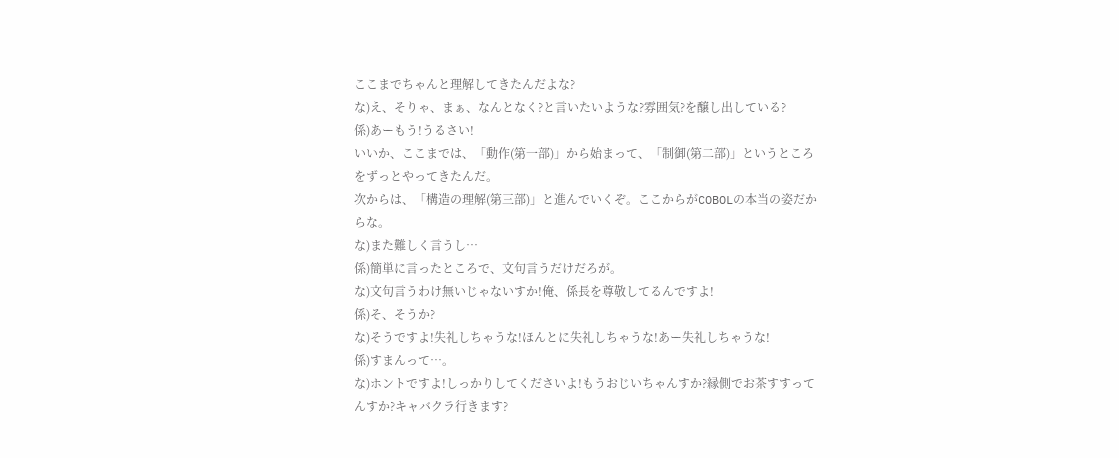ここまでちゃんと理解してきたんだよな?
な)え、そりゃ、まぁ、なんとなく?と言いたいような?雰囲気?を醸し出している?
係)あーもう!うるさい!
いいか、ここまでは、「動作(第一部)」から始まって、「制御(第二部)」というところをずっとやってきたんだ。
次からは、「構造の理解(第三部)」と進んでいくぞ。ここからがCOBOLの本当の姿だからな。
な)また難しく言うし…
係)簡単に言ったところで、文句言うだけだろが。
な)文句言うわけ無いじゃないすか!俺、係長を尊敬してるんですよ!
係)そ、そうか?
な)そうですよ!失礼しちゃうな!ほんとに失礼しちゃうな!あー失礼しちゃうな!
係)すまんって⋯。
な)ホントですよ!しっかりしてくださいよ!もうおじいちゃんすか?縁側でお茶すすってんすか?キャバクラ行きます?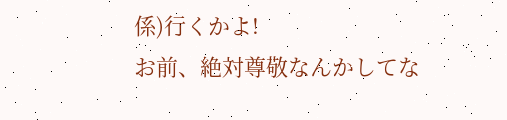係)行くかよ!
お前、絶対尊敬なんかしてな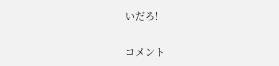いだろ!

コメント